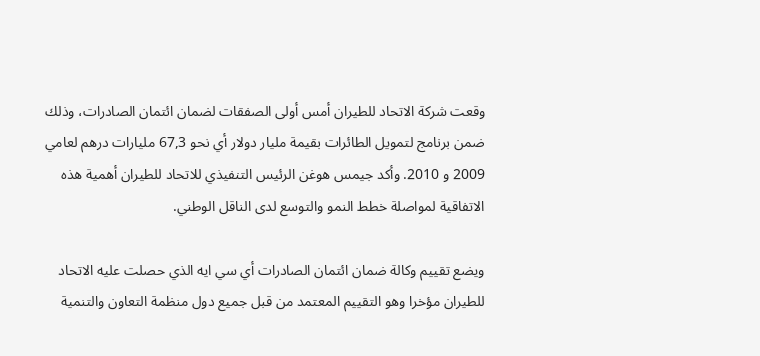وقعت شركة الاتحاد للطيران أمس أولى الصفقات لضمان ائتمان الصادرات، وذلك ضمن برنامج لتمويل الطائرات بقيمة مليار دولار أي نحو 67,3 مليارات درهم لعامي 2009 و 2010. وأكد جيمس هوغن الرئيس التنفيذي للاتحاد للطيران أهمية هذه الاتفاقية لمواصلة خطط النمو والتوسع لدى الناقل الوطني.

ويضع تقييم وكالة ضمان ائتمان الصادرات أي سي ايه الذي حصلت عليه الاتحاد للطيران مؤخرا وهو التقييم المعتمد من قبل جميع دول منظمة التعاون والتنمية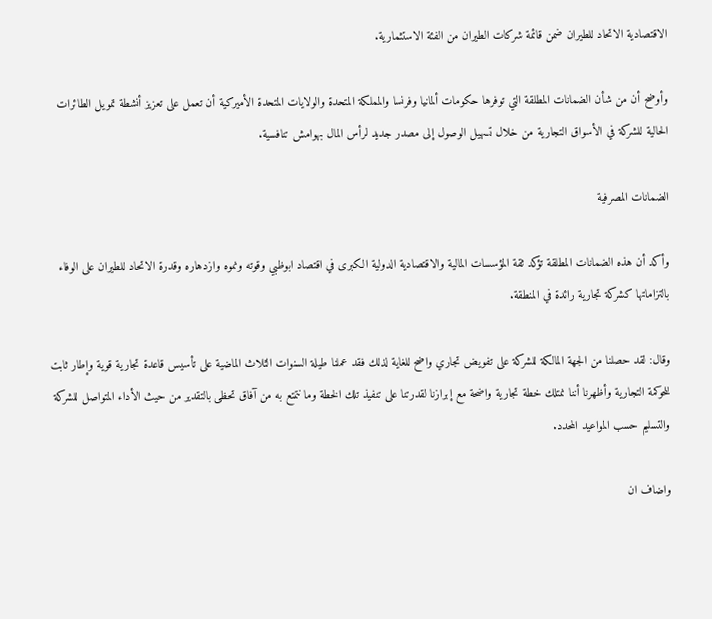الاقتصادية الاتحاد للطيران ضمن قائمة شركات الطيران من الفئة الاستثمارية.

وأوضح أن من شأن الضمانات المطلقة التي توفرها حكومات ألمانيا وفرنسا والمملكة المتحدة والولايات المتحدة الأميركية أن تعمل على تعزيز أنشطة تمويل الطائرات الحالية للشركة في الأسواق التجارية من خلال تسهيل الوصول إلى مصدر جديد لرأس المال بهوامش تنافسية.

الضمانات المصرفية

وأكد أن هذه الضمانات المطلقة تؤكد ثقة المؤسسات المالية والاقتصادية الدولية الكبرى في اقتصاد ابوظبي وقوته ونموه وازدهاره وقدرة الاتحاد للطيران على الوفاء بالتزاماتها كشركة تجارية رائدة في المنطقة.

وقال: لقد حصلنا من الجهة المالكة للشركة على تفويض تجاري واضح للغاية لذلك فقد عملنا طيلة السنوات الثلاث الماضية على تأسيس قاعدة تجارية قوية وإطار ثابت للحوكمة التجارية وأظهرنا أننا نمتلك خطة تجارية واضحة مع إبرازنا لقدرتنا على تنفيذ تلك الخطة وما نتمتع به من آفاق تحظى بالتقدير من حيث الأداء المتواصل للشركة والتسليم حسب المواعيد المحدد.

واضاف ان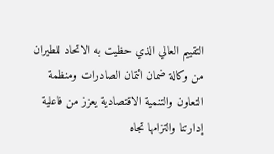التقييم العالي الذي حظيت به الاتحاد للطيران من وكالة ضمان ائتمان الصادرات ومنظمة التعاون والتنمية الاقتصادية يعزز من فاعلية إدارتنا والتزامها تجاه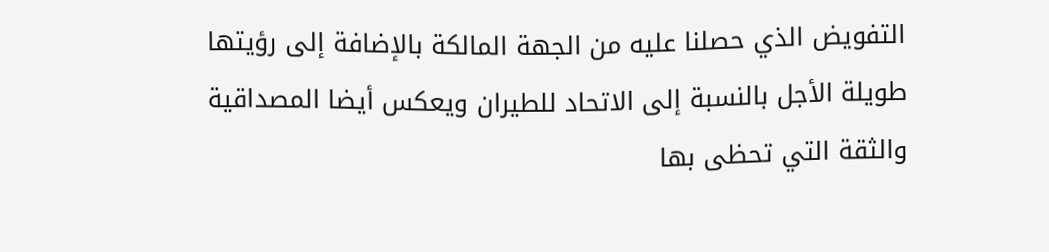التفويض الذي حصلنا عليه من الجهة المالكة بالإضافة إلى رؤيتها طويلة الأجل بالنسبة إلى الاتحاد للطيران ويعكس أيضا المصداقية والثقة التي تحظى بها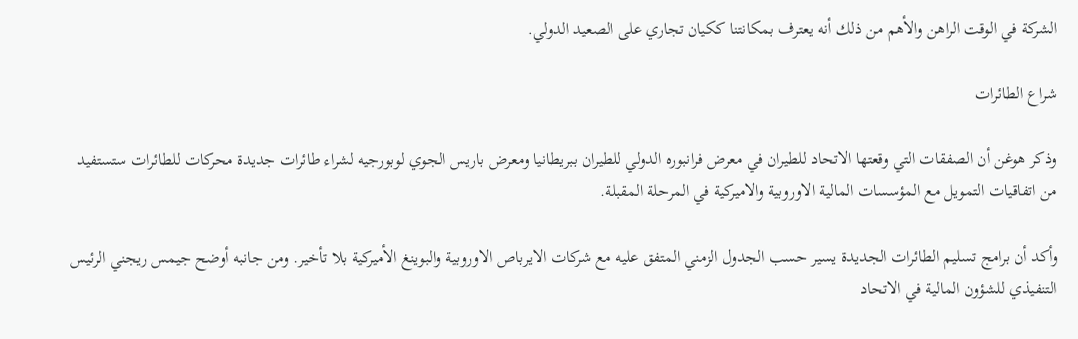الشركة في الوقت الراهن والأهم من ذلك أنه يعترف بمكانتنا ككيان تجاري على الصعيد الدولي.

شراع الطائرات

وذكر هوغن أن الصفقات التي وقعتها الاتحاد للطيران في معرض فرانبوره الدولي للطيران ببريطانيا ومعرض باريس الجوي لوبورجيه لشراء طائرات جديدة محركات للطائرات ستستفيد من اتفاقيات التمويل مع المؤسسات المالية الاوروبية والاميركية في المرحلة المقبلة.

وأكد أن برامج تسليم الطائرات الجديدة يسير حسب الجدول الزمني المتفق عليه مع شركات الايرباص الاوروبية والبوينغ الأميركية بلا تأخير. ومن جانبه أوضح جيمس ريجني الرئيس التنفيذي للشؤون المالية في الاتحاد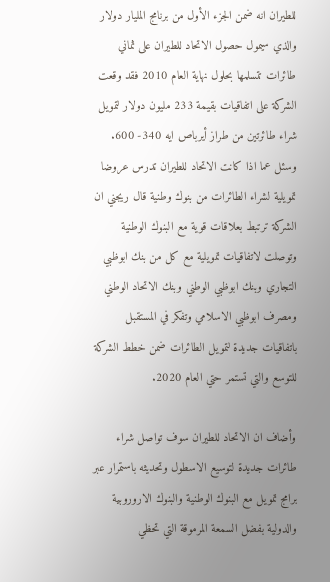للطيران انه ضمن الجزء الأول من برنامج المليار دولار والذي سيمول حصول الاتحاد للطيران على ثماني طائرات تتسلمها بحلول نهاية العام 2010 فقد وقعت الشركة على اتفاقيات بقيمة 233 مليون دولار لتمويل شراء طائرتين من طراز أيرباص ايه 340- 600. وسئل عما اذا كانت الاتحاد للطيران تدرس عروضا تمويلية لشراء الطائرات من بنوك وطنية قال ريجني ان الشركة ترتبط بعلاقات قوية مع البنوك الوطنية وتوصلت لاتفاقيات تمويلية مع كل من بنك ابوظبي التجاري وبنك ابوظبي الوطني وبنك الاتحاد الوطني ومصرف ابوظبي الاسلامي وتفكر في المستقبل باتفاقيات جديدة لتمويل الطائرات ضمن خطط الشركة للتوسع والتي تستمر حتي العام 2020.

وأضاف ان الاتحاد للطيران سوف تواصل شراء طائرات جديدة لتوسيع الاسطول وتحديثه باستمرار عبر برامج تمويل مع البنوك الوطنية والبنوك الاروروبية والدولية بفضل السمعة المرموقة التي تحظي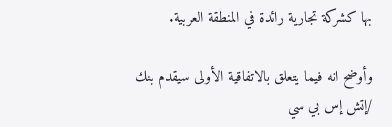بها كشركة تجارية رائدة في المنطقة العربية.

وأوضح انه فيما يتعلق بالاتفاقية الأولى سيقدم بنك /إتش إس بي سي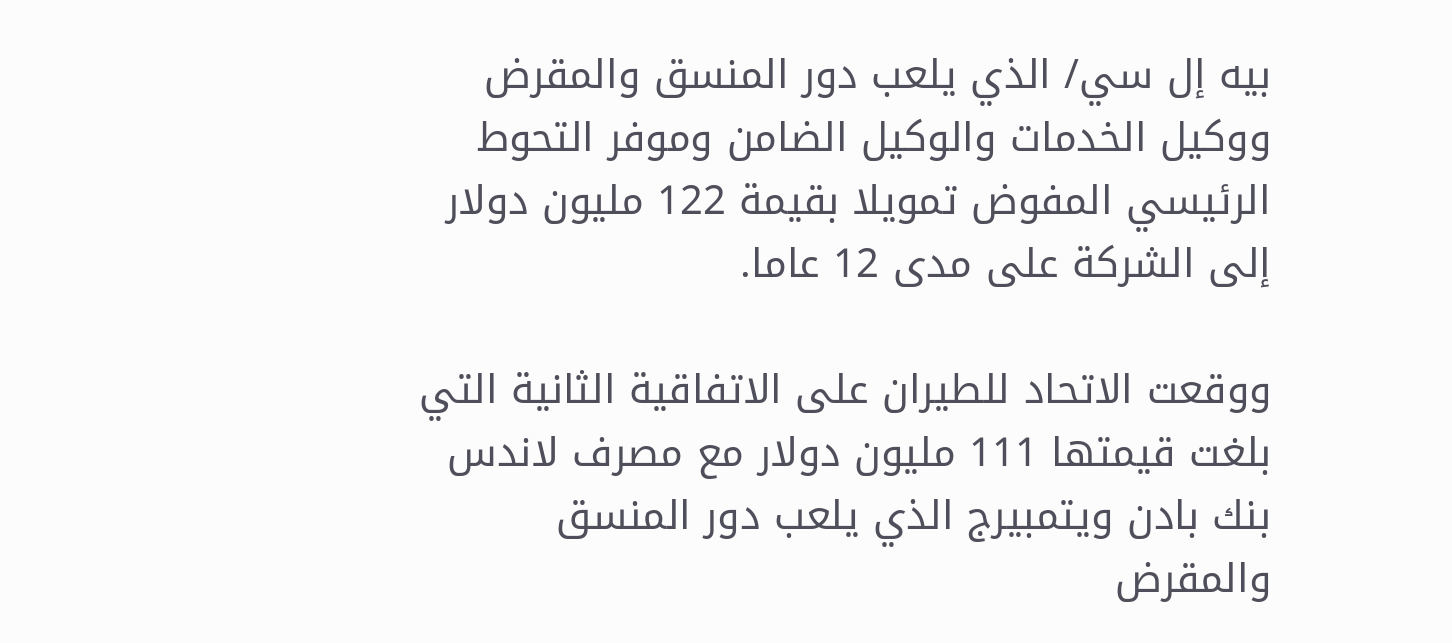بيه إل سي/ الذي يلعب دور المنسق والمقرض ووكيل الخدمات والوكيل الضامن وموفر التحوط الرئيسي المفوض تمويلا بقيمة 122 مليون دولار إلى الشركة على مدى 12 عاما.

ووقعت الاتحاد للطيران على الاتفاقية الثانية التي بلغت قيمتها 111 مليون دولار مع مصرف لاندس بنك بادن ويتمبيرج الذي يلعب دور المنسق والمقرض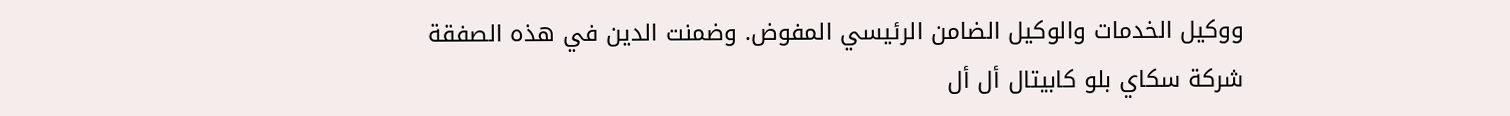ووكيل الخدمات والوكيل الضامن الرئيسي المفوض. وضمنت الدين في هذه الصفقة شركة سكاي بلو كابيتال أل أل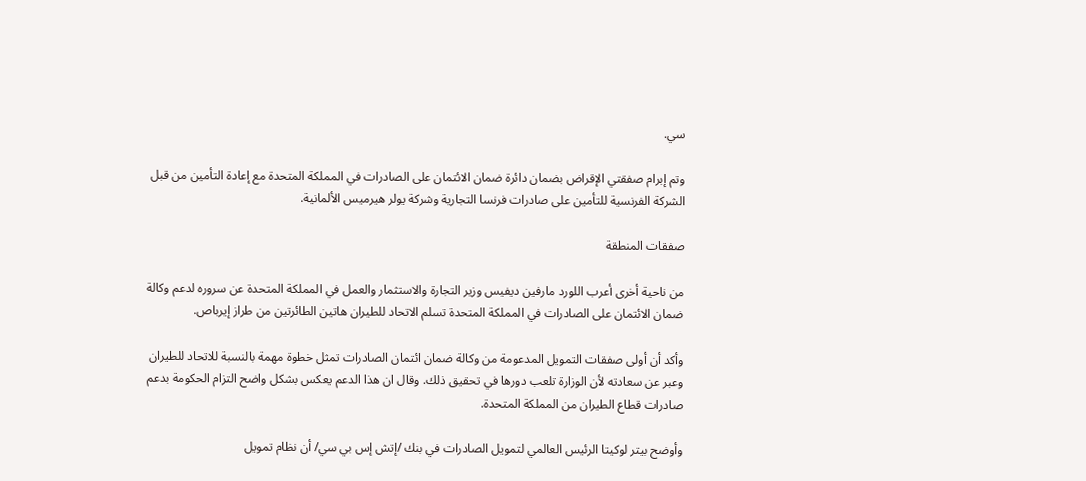سي.

وتم إبرام صفقتي الإقراض بضمان دائرة ضمان الائتمان على الصادرات في المملكة المتحدة مع إعادة التأمين من قبل الشركة الفرنسية للتأمين على صادرات فرنسا التجارية وشركة يولر هيرميس الألمانية.

صفقات المنطقة

من ناحية أخرى أعرب اللورد مارفين ديفيس وزير التجارة والاستثمار والعمل في المملكة المتحدة عن سروره لدعم وكالة ضمان الائتمان على الصادرات في المملكة المتحدة تسلم الاتحاد للطيران هاتين الطائرتين من طراز إيرباص.

وأكد أن أولى صفقات التمويل المدعومة من وكالة ضمان ائتمان الصادرات تمثل خطوة مهمة بالنسبة للاتحاد للطيران وعبر عن سعادته لأن الوزارة تلعب دورها في تحقيق ذلك. وقال ان هذا الدعم يعكس بشكل واضح التزام الحكومة بدعم صادرات قطاع الطيران من المملكة المتحدة.

وأوضح بيتر لوكيتا الرئيس العالمي لتمويل الصادرات في بنك /إتش إس بي سي/ أن نظام تمويل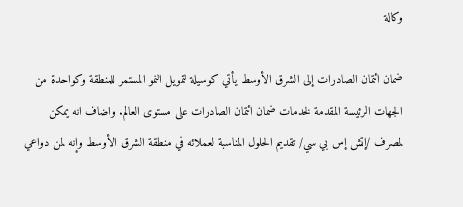وكالة

ضمان ائتمان الصادرات إلى الشرق الأوسط يأتي كوسيلة لتمويل النمو المستمر للمنطقة وكواحدة من الجهات الرئيسة المقدمة لخدمات ضمان ائتمان الصادرات على مستوى العالم. واضاف انه يمكن لمصرف /إتش إس بي سي/ تقديم الحلول المناسبة لعملائه في منطقة الشرق الأوسط وإنه لمن دواعي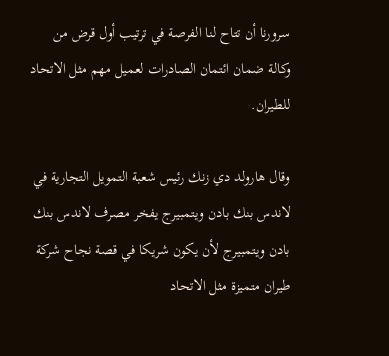سرورنا أن تتاح لنا الفرصة في ترتيب أول قرض من وكالة ضمان ائتمان الصادرات لعميل مهم مثل الاتحاد للطيران.

وقال هارولد دي زنك رئيس شعبة التمويل التجارية في لاندس بنك بادن ويتمبيرج يفخر مصرف لاندس بنك بادن ويتمبيرج لأن يكون شريكا في قصة نجاح شركة طيران متميزة مثل الاتحاد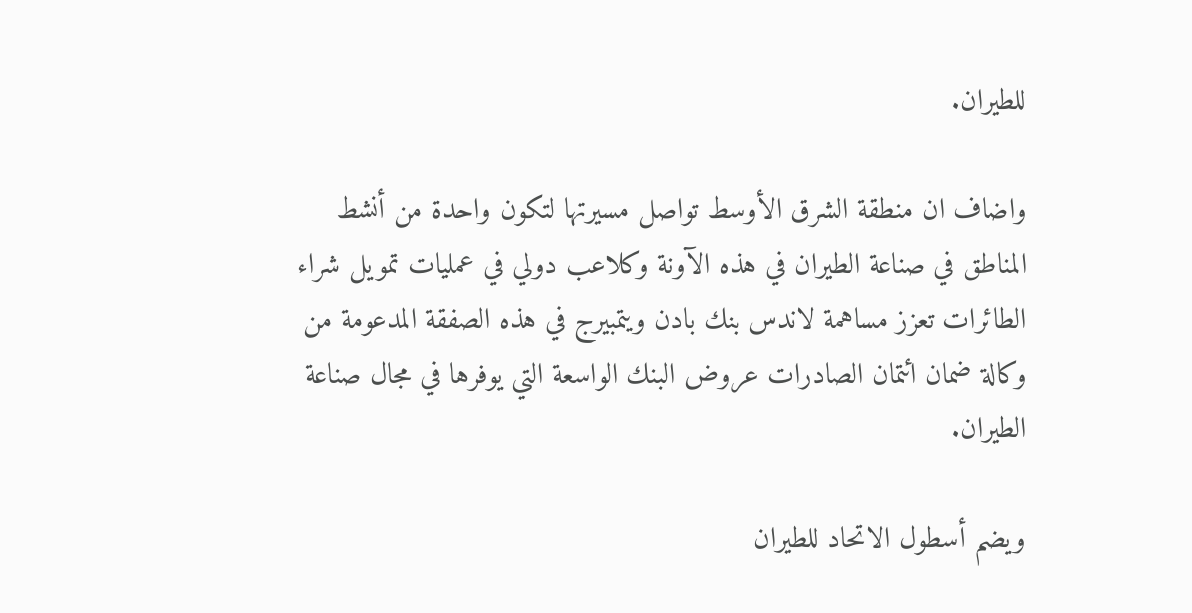للطيران.

واضاف ان منطقة الشرق الأوسط تواصل مسيرتها لتكون واحدة من أنشط المناطق في صناعة الطيران في هذه الآونة وكلاعب دولي في عمليات تمويل شراء الطائرات تعزز مساهمة لاندس بنك بادن ويتمبيرج في هذه الصفقة المدعومة من وكالة ضمان ائتمان الصادرات عروض البنك الواسعة التي يوفرها في مجال صناعة الطيران.

ويضم أسطول الاتحاد للطيران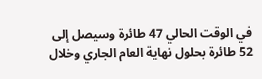في الوقت الحالي 47 طائرة وسيصل إلى 52 طائرة بحلول نهاية العام الجاري وخلال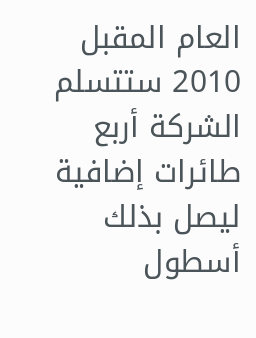العام المقبل 2010 ستتسلم الشركة أربع طائرات إضافية ليصل بذلك أسطول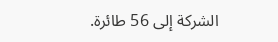الشركة إلى 56 طائرة.